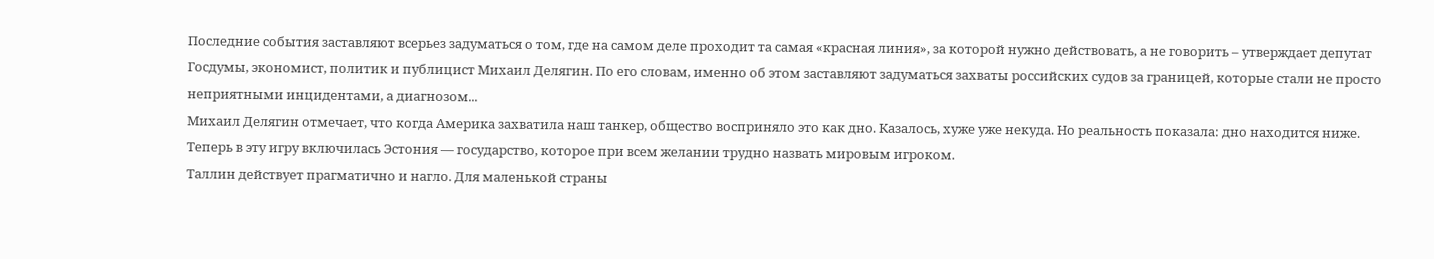Последние события заставляют всерьез задуматься о том, где на самом деле проходит та самая «красная линия», за которой нужно действовать, а не говорить – утверждает депутат Госдумы, экономист, политик и публицист Михаил Делягин. По его словам, именно об этом заставляют задуматься захваты российских судов за границей, которые стали не просто неприятными инцидентами, а диагнозом...
Михаил Делягин отмечает, что когда Америка захватила наш танкер, общество восприняло это как дно. Казалось, хуже уже некуда. Но реальность показала: дно находится ниже. Теперь в эту игру включилась Эстония — государство, которое при всем желании трудно назвать мировым игроком.
Таллин действует прагматично и нагло. Для маленькой страны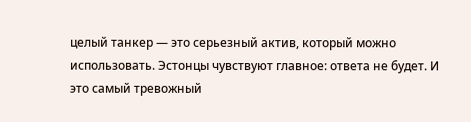целый танкер — это серьезный актив, который можно использовать. Эстонцы чувствуют главное: ответа не будет. И это самый тревожный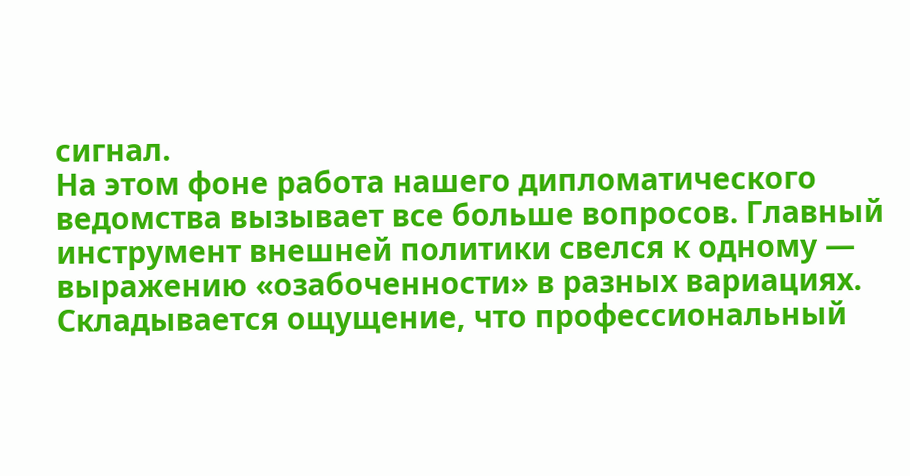сигнал.
На этом фоне работа нашего дипломатического ведомства вызывает все больше вопросов. Главный инструмент внешней политики свелся к одному — выражению «озабоченности» в разных вариациях. Складывается ощущение, что профессиональный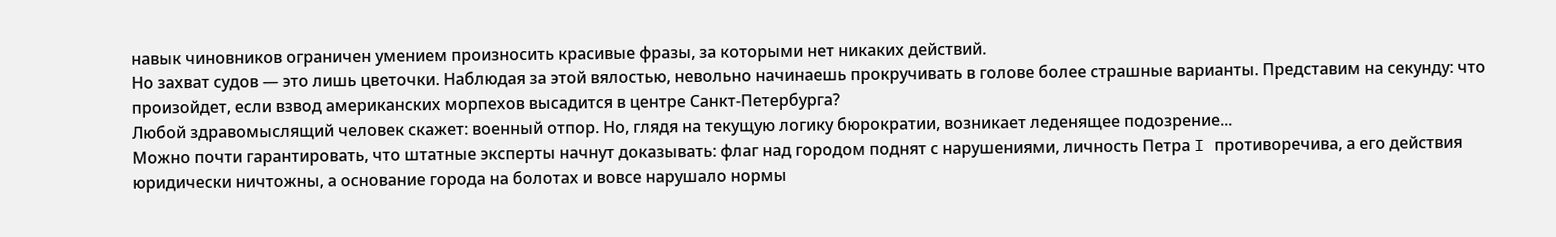навык чиновников ограничен умением произносить красивые фразы, за которыми нет никаких действий.
Но захват судов — это лишь цветочки. Наблюдая за этой вялостью, невольно начинаешь прокручивать в голове более страшные варианты. Представим на секунду: что произойдет, если взвод американских морпехов высадится в центре Санкт-Петербурга?
Любой здравомыслящий человек скажет: военный отпор. Но, глядя на текущую логику бюрократии, возникает леденящее подозрение...
Можно почти гарантировать, что штатные эксперты начнут доказывать: флаг над городом поднят с нарушениями, личность Петра I противоречива, а его действия юридически ничтожны, а основание города на болотах и вовсе нарушало нормы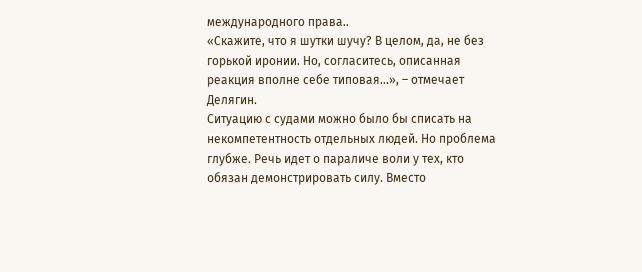международного права..
«Скажите, что я шутки шучу? В целом, да, не без горькой иронии. Но, согласитесь, описанная реакция вполне себе типовая...», – отмечает Делягин.
Ситуацию с судами можно было бы списать на некомпетентность отдельных людей. Но проблема глубже. Речь идет о параличе воли у тех, кто обязан демонстрировать силу. Вместо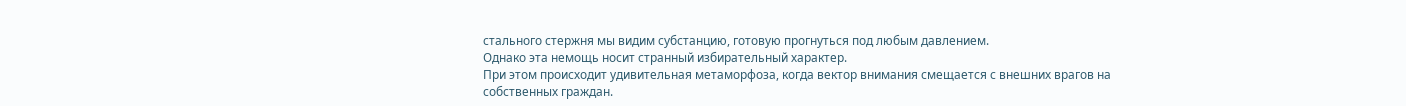стального стержня мы видим субстанцию, готовую прогнуться под любым давлением.
Однако эта немощь носит странный избирательный характер.
При этом происходит удивительная метаморфоза, когда вектор внимания смещается с внешних врагов на собственных граждан.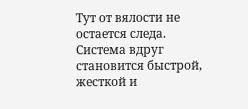Тут от вялости не остается следа. Система вдруг становится быстрой, жесткой и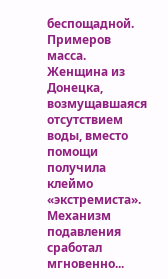беспощадной.
Примеров масса. Женщина из Донецка, возмущавшаяся отсутствием воды, вместо помощи получила клеймо «экстремиста». Механизм подавления сработал мгновенно...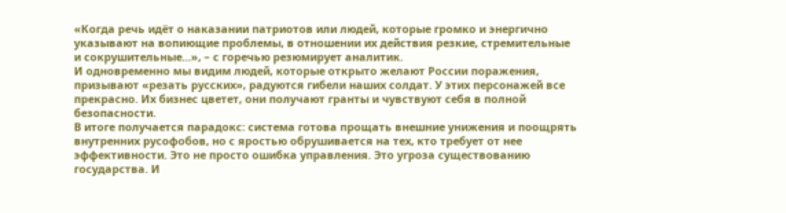«Когда речь идёт о наказании патриотов или людей, которые громко и энергично указывают на вопиющие проблемы, в отношении их действия резкие, стремительные и сокрушительные...», – с горечью резюмирует аналитик.
И одновременно мы видим людей, которые открыто желают России поражения, призывают «резать русских», радуются гибели наших солдат. У этих персонажей все прекрасно. Их бизнес цветет, они получают гранты и чувствуют себя в полной безопасности.
В итоге получается парадокс: система готова прощать внешние унижения и поощрять внутренних русофобов, но с яростью обрушивается на тех, кто требует от нее эффективности. Это не просто ошибка управления. Это угроза существованию государства. И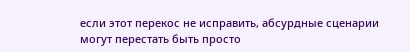если этот перекос не исправить, абсурдные сценарии могут перестать быть просто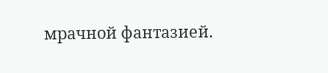мрачной фантазией.